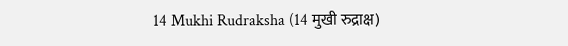14 Mukhi Rudraksha (14 मुखी रुद्राक्ष)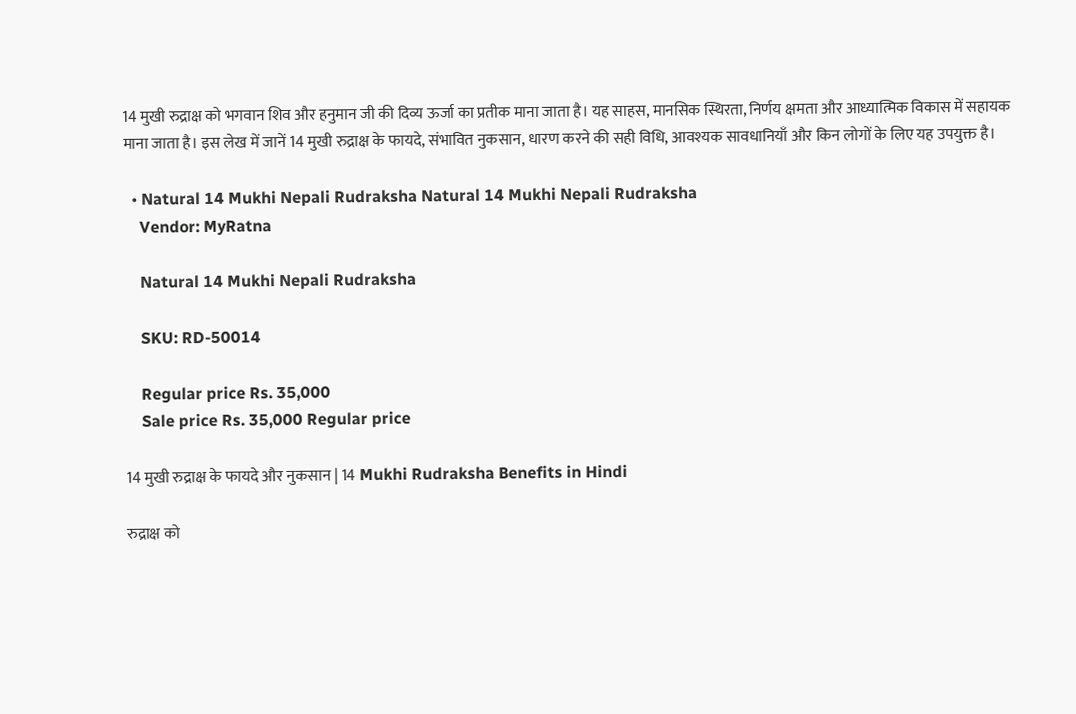14 मुखी रुद्राक्ष को भगवान शिव और हनुमान जी की दिव्य ऊर्जा का प्रतीक माना जाता है। यह साहस, मानसिक स्थिरता, निर्णय क्षमता और आध्यात्मिक विकास में सहायक माना जाता है। इस लेख में जानें 14 मुखी रुद्राक्ष के फायदे, संभावित नुकसान, धारण करने की सही विधि, आवश्यक सावधानियाँ और किन लोगों के लिए यह उपयुक्त है।

  • Natural 14 Mukhi Nepali Rudraksha Natural 14 Mukhi Nepali Rudraksha
    Vendor: MyRatna

    Natural 14 Mukhi Nepali Rudraksha

    SKU: RD-50014

    Regular price Rs. 35,000
    Sale price Rs. 35,000 Regular price

14 मुखी रुद्राक्ष के फायदे और नुकसान | 14 Mukhi Rudraksha Benefits in Hindi

रुद्राक्ष को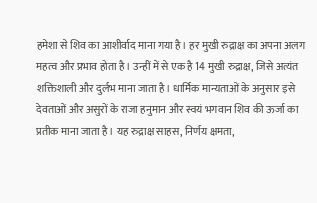हमेशा से शिव का आशीर्वाद माना गया है। हर मुखी रुद्राक्ष का अपना अलग महत्व और प्रभाव होता है। उन्हीं में से एक है 14 मुखी रुद्राक्ष, जिसे अत्यंत शक्तिशाली और दुर्लभ माना जाता है। धार्मिक मान्यताओं के अनुसार इसे देवताओं और असुरों के राजा हनुमान और स्वयं भगवान शिव की ऊर्जा का प्रतीक माना जाता है। यह रुद्राक्ष साहस, निर्णय क्षमता,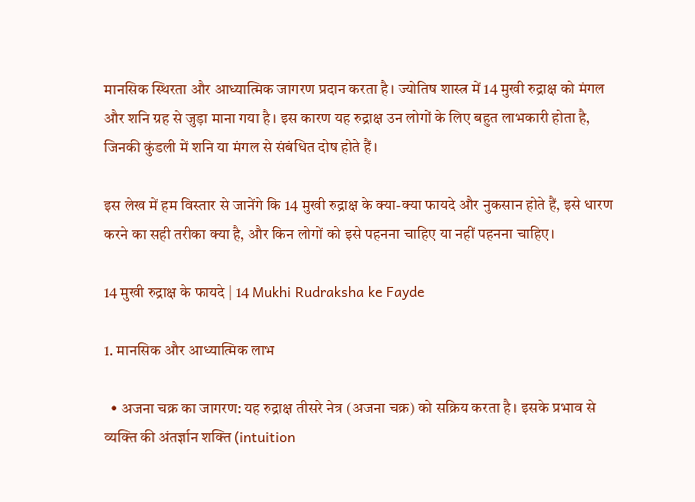मानसिक स्थिरता और आध्यात्मिक जागरण प्रदान करता है। ज्योतिष शास्त्र में 14 मुखी रुद्राक्ष को मंगल और शनि ग्रह से जुड़ा माना गया है। इस कारण यह रुद्राक्ष उन लोगों के लिए बहुत लाभकारी होता है, जिनकी कुंडली में शनि या मंगल से संबंधित दोष होते हैं।

इस लेख में हम विस्तार से जानेंगे कि 14 मुखी रुद्राक्ष के क्या-क्या फायदे और नुकसान होते हैं, इसे धारण करने का सही तरीका क्या है, और किन लोगों को इसे पहनना चाहिए या नहीं पहनना चाहिए।

14 मुखी रुद्राक्ष के फायदे | 14 Mukhi Rudraksha ke Fayde

1. मानसिक और आध्यात्मिक लाभ

  • अजना चक्र का जागरण: यह रुद्राक्ष तीसरे नेत्र (अजना चक्र) को सक्रिय करता है। इसके प्रभाव से व्यक्ति की अंतर्ज्ञान शक्ति (intuition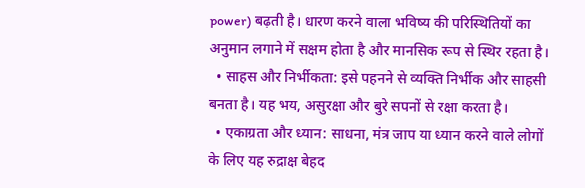power) बढ़ती है। धारण करने वाला भविष्य की परिस्थितियों का अनुमान लगाने में सक्षम होता है और मानसिक रूप से स्थिर रहता है।
  • साहस और निर्भीकता: इसे पहनने से व्यक्ति निर्भीक और साहसी बनता है। यह भय, असुरक्षा और बुरे सपनों से रक्षा करता है।
  • एकाग्रता और ध्यान: साधना, मंत्र जाप या ध्यान करने वाले लोगों के लिए यह रुद्राक्ष बेहद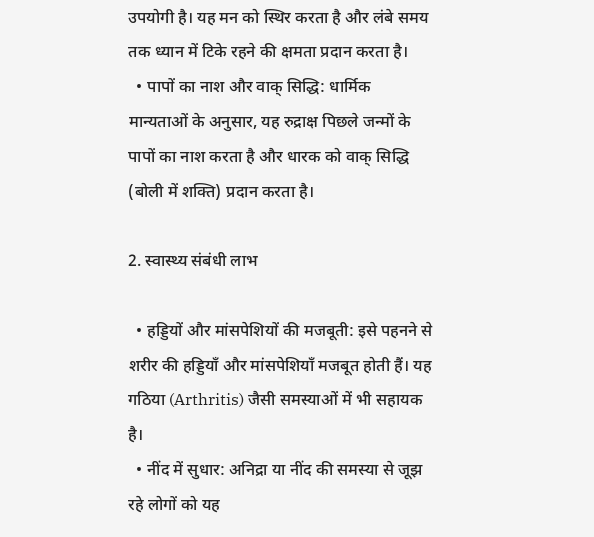उपयोगी है। यह मन को स्थिर करता है और लंबे समय तक ध्यान में टिके रहने की क्षमता प्रदान करता है।
  • पापों का नाश और वाक् सिद्धि: धार्मिक मान्यताओं के अनुसार, यह रुद्राक्ष पिछले जन्मों के पापों का नाश करता है और धारक को वाक् सिद्धि (बोली में शक्ति) प्रदान करता है।

2. स्वास्थ्य संबंधी लाभ

  • हड्डियों और मांसपेशियों की मजबूती: इसे पहनने से शरीर की हड्डियाँ और मांसपेशियाँ मजबूत होती हैं। यह गठिया (Arthritis) जैसी समस्याओं में भी सहायक है।
  • नींद में सुधार: अनिद्रा या नींद की समस्या से जूझ रहे लोगों को यह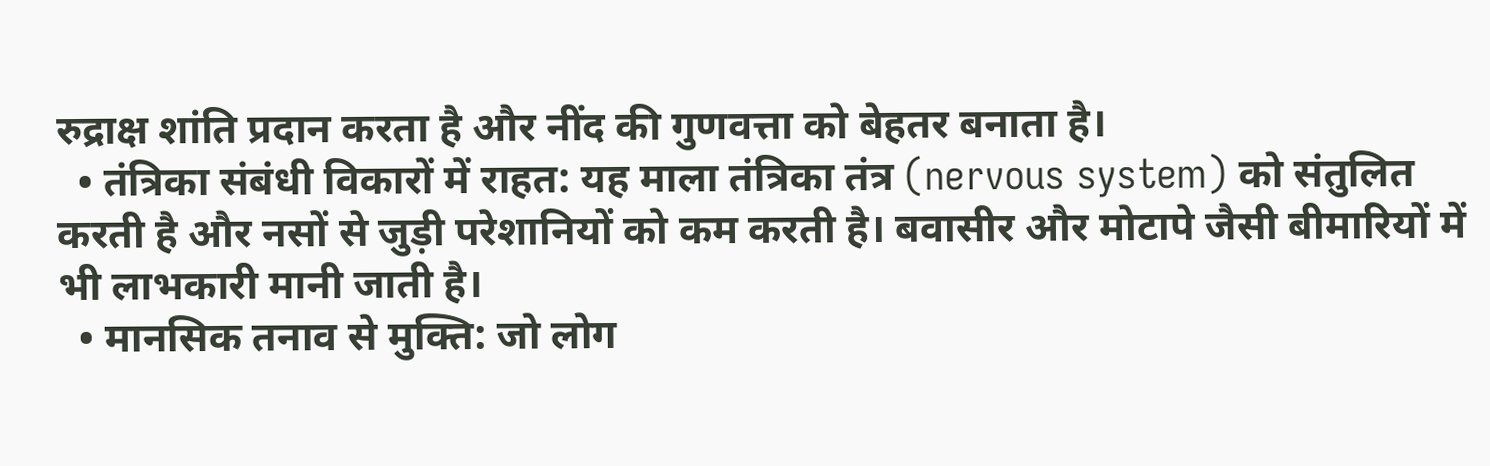रुद्राक्ष शांति प्रदान करता है और नींद की गुणवत्ता को बेहतर बनाता है।
  • तंत्रिका संबंधी विकारों में राहत: यह माला तंत्रिका तंत्र (nervous system) को संतुलित करती है और नसों से जुड़ी परेशानियों को कम करती है। बवासीर और मोटापे जैसी बीमारियों में भी लाभकारी मानी जाती है।
  • मानसिक तनाव से मुक्ति: जो लोग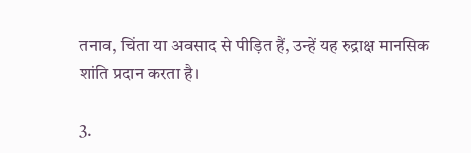तनाव, चिंता या अवसाद से पीड़ित हैं, उन्हें यह रुद्राक्ष मानसिक शांति प्रदान करता है।

3.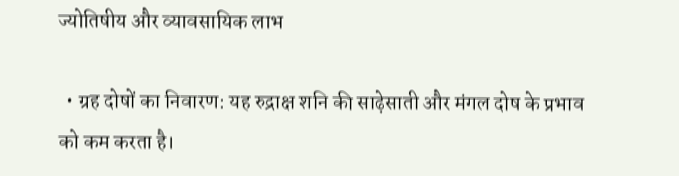ज्योतिषीय और व्यावसायिक लाभ

  • ग्रह दोषों का निवारण: यह रुद्राक्ष शनि की साढ़ेसाती और मंगल दोष के प्रभाव को कम करता है।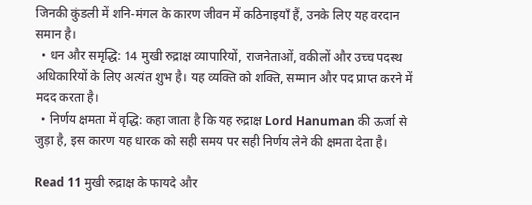जिनकी कुंडली में शनि-मंगल के कारण जीवन में कठिनाइयाँ हैं, उनके लिए यह वरदान समान है।
  • धन और समृद्धि: 14 मुखी रुद्राक्ष व्यापारियों, राजनेताओं, वकीलों और उच्च पदस्थ अधिकारियों के लिए अत्यंत शुभ है। यह व्यक्ति को शक्ति, सम्मान और पद प्राप्त करने में मदद करता है।
  • निर्णय क्षमता में वृद्धि: कहा जाता है कि यह रुद्राक्ष Lord Hanuman की ऊर्जा से जुड़ा है, इस कारण यह धारक को सही समय पर सही निर्णय लेने की क्षमता देता है।

Read 11 मुखी रुद्राक्ष के फायदे और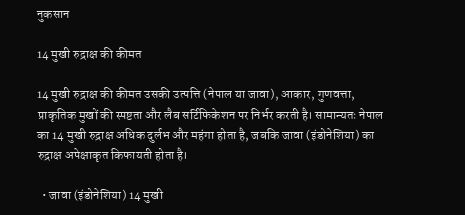नुकसान

14 मुखी रुद्राक्ष की कीमत

14 मुखी रुद्राक्ष की कीमत उसकी उत्पत्ति (नेपाल या जावा), आकार, गुणवत्ता, प्राकृतिक मुखों की स्पष्टता और लैब सर्टिफिकेशन पर निर्भर करती है। सामान्यतः नेपाल का 14 मुखी रुद्राक्ष अधिक दुर्लभ और महंगा होता है, जबकि जावा (इंडोनेशिया) का रुद्राक्ष अपेक्षाकृत किफायती होता है।

  • जावा (इंडोनेशिया) 14 मुखी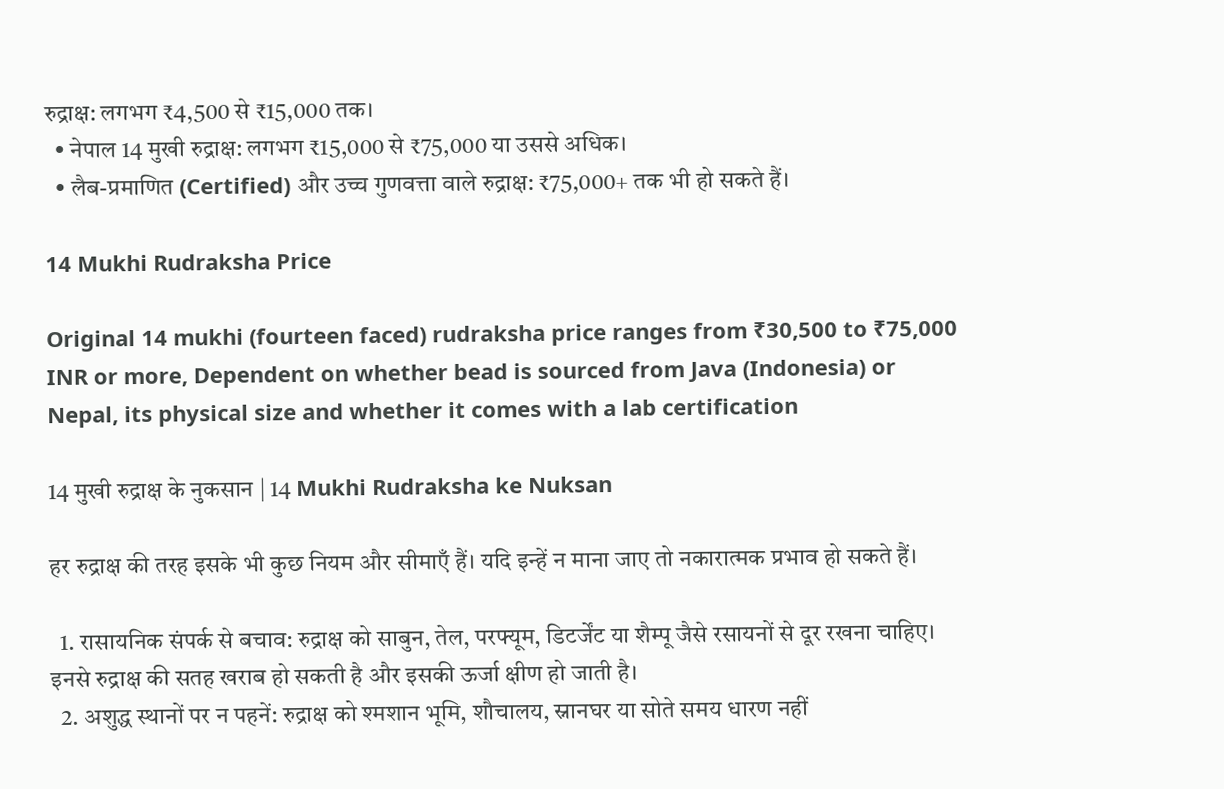रुद्राक्ष: लगभग ₹4,500 से ₹15,000 तक।
  • नेपाल 14 मुखी रुद्राक्ष: लगभग ₹15,000 से ₹75,000 या उससे अधिक।
  • लैब-प्रमाणित (Certified) और उच्च गुणवत्ता वाले रुद्राक्ष: ₹75,000+ तक भी हो सकते हैं।

14 Mukhi Rudraksha Price

Original 14 mukhi (fourteen faced) rudraksha price ranges from ₹30,500 to ₹75,000 INR or more, Dependent on whether bead is sourced from Java (Indonesia) or Nepal, its physical size and whether it comes with a lab certification

14 मुखी रुद्राक्ष के नुकसान | 14 Mukhi Rudraksha ke Nuksan

हर रुद्राक्ष की तरह इसके भी कुछ नियम और सीमाएँ हैं। यदि इन्हें न माना जाए तो नकारात्मक प्रभाव हो सकते हैं।

  1. रासायनिक संपर्क से बचाव: रुद्राक्ष को साबुन, तेल, परफ्यूम, डिटर्जेंट या शैम्पू जैसे रसायनों से दूर रखना चाहिए। इनसे रुद्राक्ष की सतह खराब हो सकती है और इसकी ऊर्जा क्षीण हो जाती है।
  2. अशुद्ध स्थानों पर न पहनें: रुद्राक्ष को श्मशान भूमि, शौचालय, स्नानघर या सोते समय धारण नहीं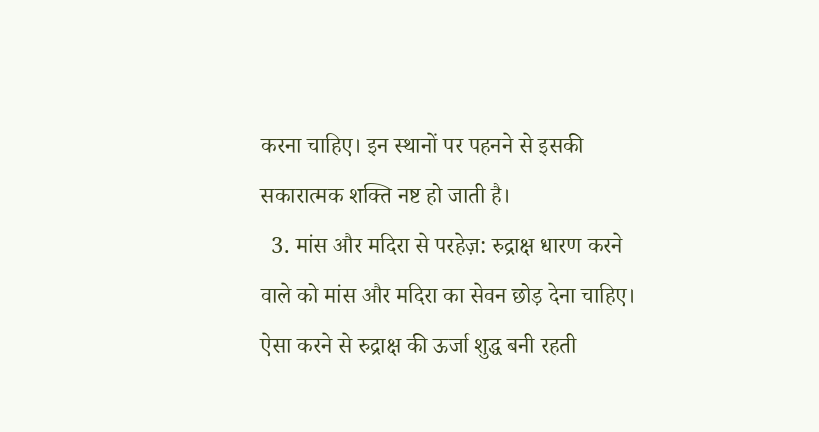करना चाहिए। इन स्थानों पर पहनने से इसकी सकारात्मक शक्ति नष्ट हो जाती है।
  3. मांस और मदिरा से परहेज़: रुद्राक्ष धारण करने वाले को मांस और मदिरा का सेवन छोड़ देना चाहिए। ऐसा करने से रुद्राक्ष की ऊर्जा शुद्ध बनी रहती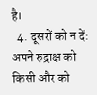है।
  4. दूसरों को न दें: अपने रुद्राक्ष को किसी और को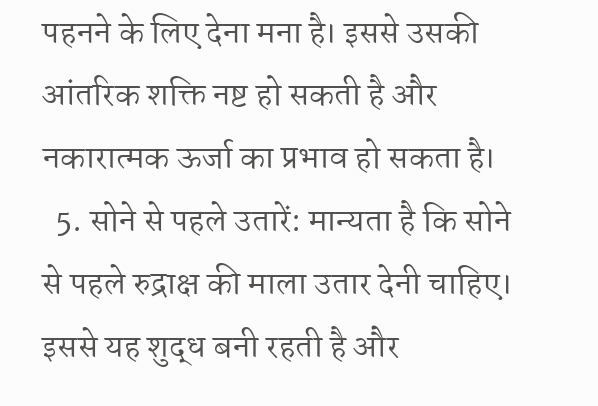पहनने के लिए देना मना है। इससे उसकी आंतरिक शक्ति नष्ट हो सकती है और नकारात्मक ऊर्जा का प्रभाव हो सकता है।
  5. सोने से पहले उतारें: मान्यता है कि सोने से पहले रुद्राक्ष की माला उतार देनी चाहिए। इससे यह शुद्ध बनी रहती है और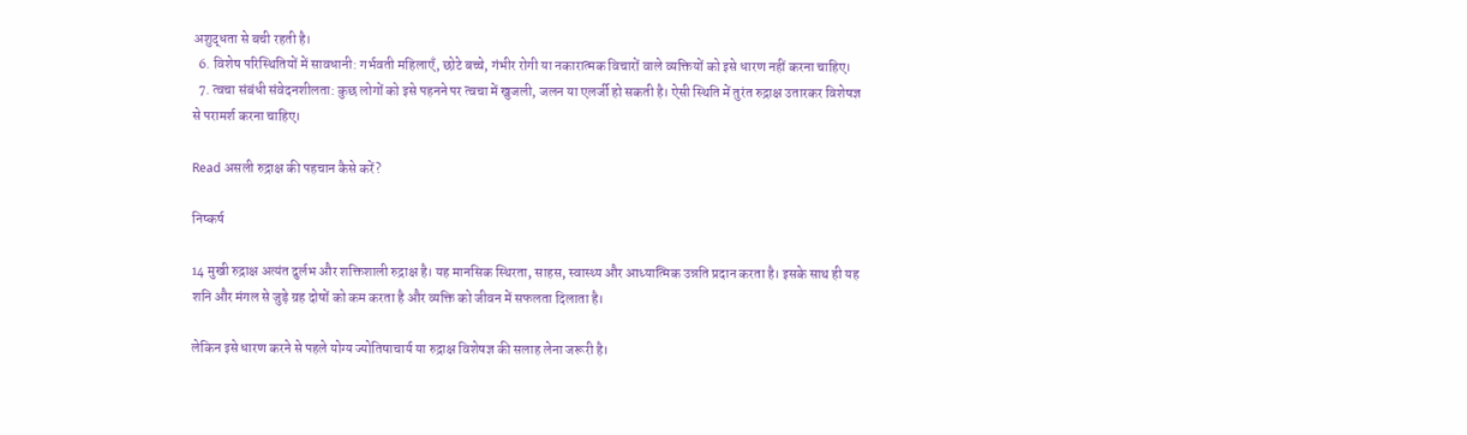अशुद्धता से बची रहती है।
  6. विशेष परिस्थितियों में सावधानी: गर्भवती महिलाएँ, छोटे बच्चे, गंभीर रोगी या नकारात्मक विचारों वाले व्यक्तियों को इसे धारण नहीं करना चाहिए।
  7. त्वचा संबंधी संवेदनशीलता: कुछ लोगों को इसे पहनने पर त्वचा में खुजली, जलन या एलर्जी हो सकती है। ऐसी स्थिति में तुरंत रुद्राक्ष उतारकर विशेषज्ञ से परामर्श करना चाहिए।

Read असली रुद्राक्ष की पहचान कैसे करें?

निष्कर्ष

14 मुखी रुद्राक्ष अत्यंत दुर्लभ और शक्तिशाली रुद्राक्ष है। यह मानसिक स्थिरता, साहस, स्वास्थ्य और आध्यात्मिक उन्नति प्रदान करता है। इसके साथ ही यह शनि और मंगल से जुड़े ग्रह दोषों को कम करता है और व्यक्ति को जीवन में सफलता दिलाता है।

लेकिन इसे धारण करने से पहले योग्य ज्योतिषाचार्य या रुद्राक्ष विशेषज्ञ की सलाह लेना जरूरी है।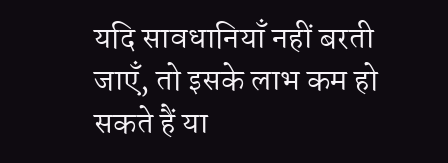यदि सावधानियाँ नहीं बरती जाएँ, तो इसके लाभ कम हो सकते हैं या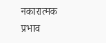नकारात्मक प्रभाव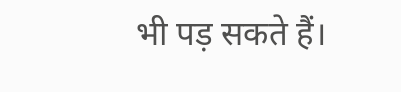भी पड़ सकते हैं।